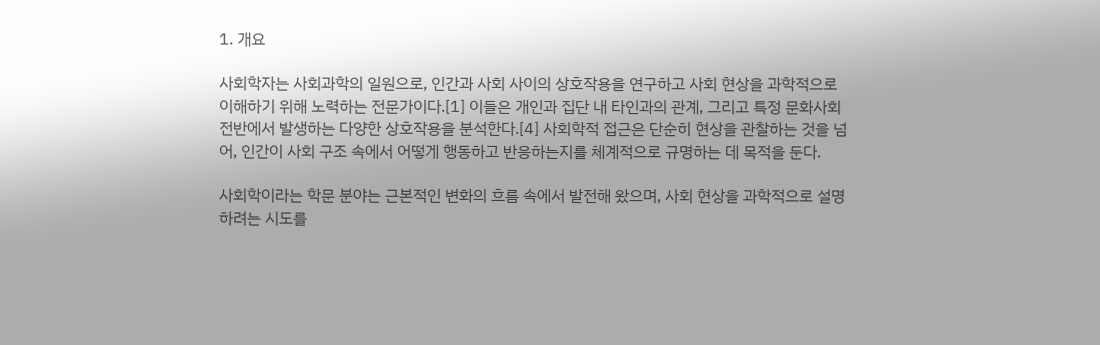1. 개요

사회학자는 사회과학의 일원으로, 인간과 사회 사이의 상호작용을 연구하고 사회 현상을 과학적으로 이해하기 위해 노력하는 전문가이다.[1] 이들은 개인과 집단 내 타인과의 관계, 그리고 특정 문화사회 전반에서 발생하는 다양한 상호작용을 분석한다.[4] 사회학적 접근은 단순히 현상을 관찰하는 것을 넘어, 인간이 사회 구조 속에서 어떻게 행동하고 반응하는지를 체계적으로 규명하는 데 목적을 둔다.

사회학이라는 학문 분야는 근본적인 변화의 흐름 속에서 발전해 왔으며, 사회 현상을 과학적으로 설명하려는 시도를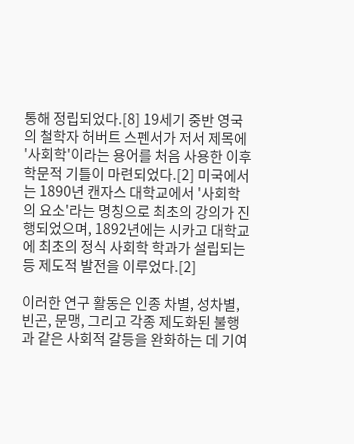통해 정립되었다.[8] 19세기 중반 영국의 철학자 허버트 스펜서가 저서 제목에 '사회학'이라는 용어를 처음 사용한 이후 학문적 기틀이 마련되었다.[2] 미국에서는 1890년 캔자스 대학교에서 '사회학의 요소'라는 명칭으로 최초의 강의가 진행되었으며, 1892년에는 시카고 대학교에 최초의 정식 사회학 학과가 설립되는 등 제도적 발전을 이루었다.[2]

이러한 연구 활동은 인종 차별, 성차별, 빈곤, 문맹, 그리고 각종 제도화된 불행과 같은 사회적 갈등을 완화하는 데 기여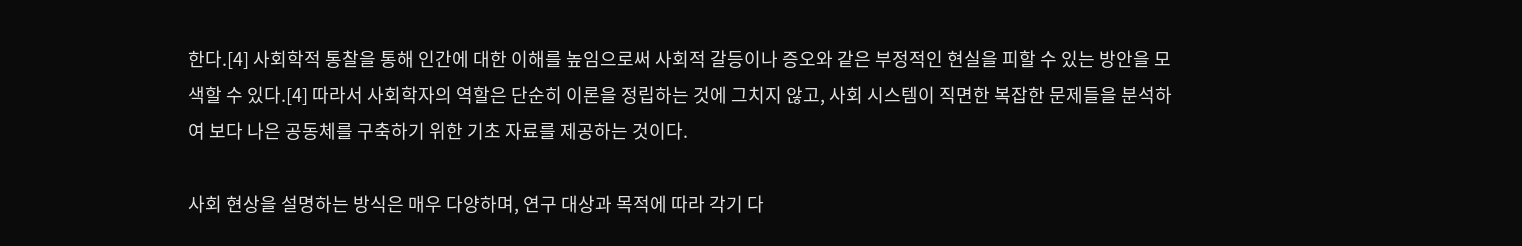한다.[4] 사회학적 통찰을 통해 인간에 대한 이해를 높임으로써 사회적 갈등이나 증오와 같은 부정적인 현실을 피할 수 있는 방안을 모색할 수 있다.[4] 따라서 사회학자의 역할은 단순히 이론을 정립하는 것에 그치지 않고, 사회 시스템이 직면한 복잡한 문제들을 분석하여 보다 나은 공동체를 구축하기 위한 기초 자료를 제공하는 것이다.

사회 현상을 설명하는 방식은 매우 다양하며, 연구 대상과 목적에 따라 각기 다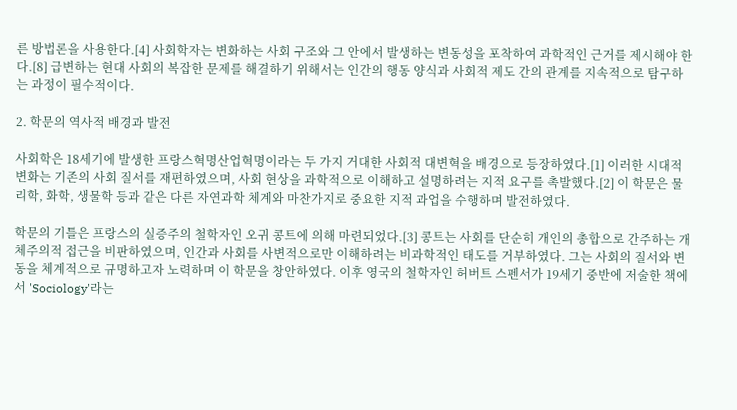른 방법론을 사용한다.[4] 사회학자는 변화하는 사회 구조와 그 안에서 발생하는 변동성을 포착하여 과학적인 근거를 제시해야 한다.[8] 급변하는 현대 사회의 복잡한 문제를 해결하기 위해서는 인간의 행동 양식과 사회적 제도 간의 관계를 지속적으로 탐구하는 과정이 필수적이다.

2. 학문의 역사적 배경과 발전

사회학은 18세기에 발생한 프랑스혁명산업혁명이라는 두 가지 거대한 사회적 대변혁을 배경으로 등장하였다.[1] 이러한 시대적 변화는 기존의 사회 질서를 재편하였으며, 사회 현상을 과학적으로 이해하고 설명하려는 지적 요구를 촉발했다.[2] 이 학문은 물리학, 화학, 생물학 등과 같은 다른 자연과학 체계와 마찬가지로 중요한 지적 과업을 수행하며 발전하였다.

학문의 기틀은 프랑스의 실증주의 철학자인 오귀 콩트에 의해 마련되었다.[3] 콩트는 사회를 단순히 개인의 총합으로 간주하는 개체주의적 접근을 비판하였으며, 인간과 사회를 사변적으로만 이해하려는 비과학적인 태도를 거부하였다. 그는 사회의 질서와 변동을 체계적으로 규명하고자 노력하며 이 학문을 창안하였다. 이후 영국의 철학자인 허버트 스펜서가 19세기 중반에 저술한 책에서 'Sociology'라는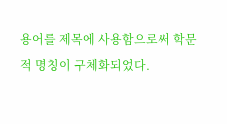용어를 제목에 사용함으로써 학문적 명칭이 구체화되었다.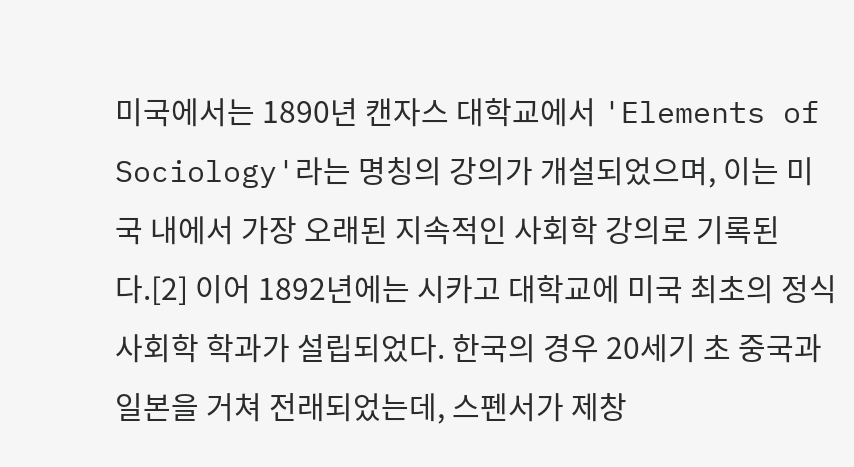미국에서는 1890년 캔자스 대학교에서 'Elements of Sociology'라는 명칭의 강의가 개설되었으며, 이는 미국 내에서 가장 오래된 지속적인 사회학 강의로 기록된다.[2] 이어 1892년에는 시카고 대학교에 미국 최초의 정식 사회학 학과가 설립되었다. 한국의 경우 20세기 초 중국과 일본을 거쳐 전래되었는데, 스펜서가 제창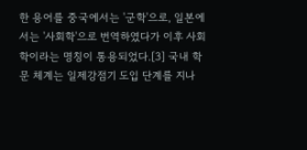한 용어를 중국에서는 '군학'으로, 일본에서는 '사회학'으로 번역하였다가 이후 사회학이라는 명칭이 통용되었다.[3] 국내 학문 체계는 일제강점기 도입 단계를 지나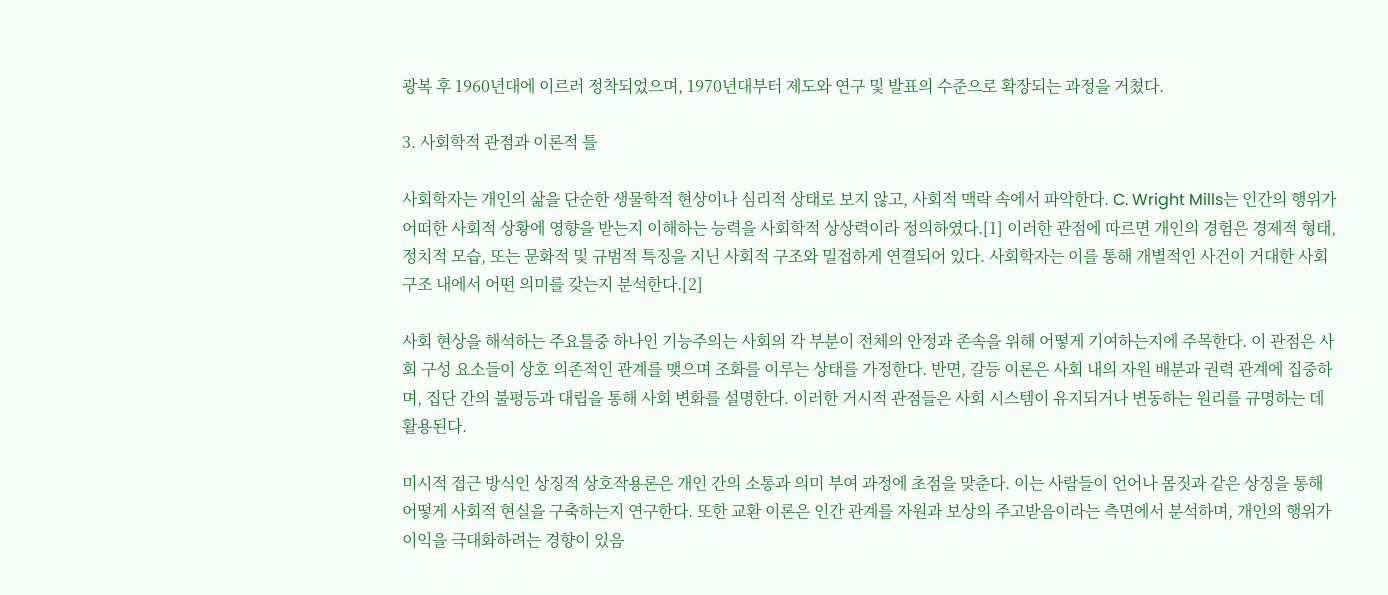광복 후 1960년대에 이르러 정착되었으며, 1970년대부터 제도와 연구 및 발표의 수준으로 확장되는 과정을 거쳤다.

3. 사회학적 관점과 이론적 틀

사회학자는 개인의 삶을 단순한 생물학적 현상이나 심리적 상태로 보지 않고, 사회적 맥락 속에서 파악한다. C. Wright Mills는 인간의 행위가 어떠한 사회적 상황에 영향을 받는지 이해하는 능력을 사회학적 상상력이라 정의하였다.[1] 이러한 관점에 따르면 개인의 경험은 경제적 형태, 정치적 모습, 또는 문화적 및 규범적 특징을 지닌 사회적 구조와 밀접하게 연결되어 있다. 사회학자는 이를 통해 개별적인 사건이 거대한 사회 구조 내에서 어떤 의미를 갖는지 분석한다.[2]

사회 현상을 해석하는 주요틀중 하나인 기능주의는 사회의 각 부분이 전체의 안정과 존속을 위해 어떻게 기여하는지에 주목한다. 이 관점은 사회 구성 요소들이 상호 의존적인 관계를 맺으며 조화를 이루는 상태를 가정한다. 반면, 갈등 이론은 사회 내의 자원 배분과 권력 관계에 집중하며, 집단 간의 불평등과 대립을 통해 사회 변화를 설명한다. 이러한 거시적 관점들은 사회 시스템이 유지되거나 변동하는 원리를 규명하는 데 활용된다.

미시적 접근 방식인 상징적 상호작용론은 개인 간의 소통과 의미 부여 과정에 초점을 맞춘다. 이는 사람들이 언어나 몸짓과 같은 상징을 통해 어떻게 사회적 현실을 구축하는지 연구한다. 또한 교환 이론은 인간 관계를 자원과 보상의 주고받음이라는 측면에서 분석하며, 개인의 행위가 이익을 극대화하려는 경향이 있음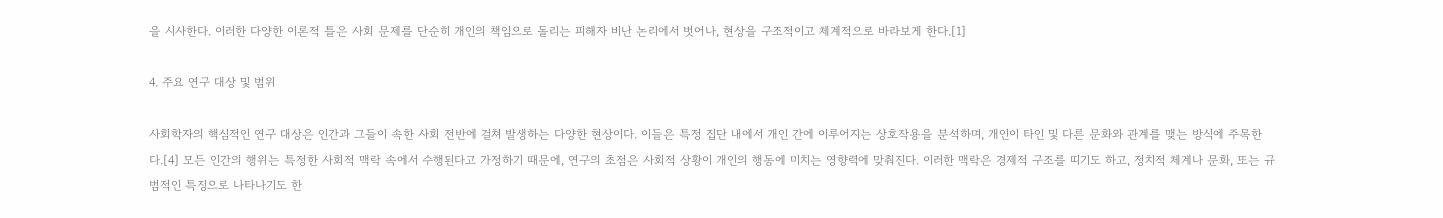을 시사한다. 이러한 다양한 이론적 틀은 사회 문제를 단순히 개인의 책임으로 돌리는 피해자 비난 논리에서 벗어나, 현상을 구조적이고 체계적으로 바라보게 한다.[1]

4. 주요 연구 대상 및 범위

사회학자의 핵심적인 연구 대상은 인간과 그들이 속한 사회 전반에 걸쳐 발생하는 다양한 현상이다. 이들은 특정 집단 내에서 개인 간에 이루어지는 상호작용을 분석하며, 개인이 타인 및 다른 문화와 관계를 맺는 방식에 주목한다.[4] 모든 인간의 행위는 특정한 사회적 맥락 속에서 수행된다고 가정하기 때문에, 연구의 초점은 사회적 상황이 개인의 행동에 미치는 영향력에 맞춰진다. 이러한 맥락은 경제적 구조를 띠기도 하고, 정치적 체계나 문화, 또는 규범적인 특징으로 나타나기도 한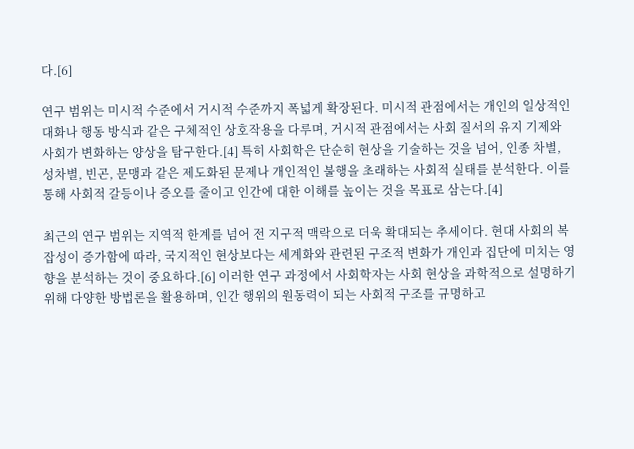다.[6]

연구 범위는 미시적 수준에서 거시적 수준까지 폭넓게 확장된다. 미시적 관점에서는 개인의 일상적인 대화나 행동 방식과 같은 구체적인 상호작용을 다루며, 거시적 관점에서는 사회 질서의 유지 기제와 사회가 변화하는 양상을 탐구한다.[4] 특히 사회학은 단순히 현상을 기술하는 것을 넘어, 인종 차별, 성차별, 빈곤, 문맹과 같은 제도화된 문제나 개인적인 불행을 초래하는 사회적 실태를 분석한다. 이를 통해 사회적 갈등이나 증오를 줄이고 인간에 대한 이해를 높이는 것을 목표로 삼는다.[4]

최근의 연구 범위는 지역적 한계를 넘어 전 지구적 맥락으로 더욱 확대되는 추세이다. 현대 사회의 복잡성이 증가함에 따라, 국지적인 현상보다는 세계화와 관련된 구조적 변화가 개인과 집단에 미치는 영향을 분석하는 것이 중요하다.[6] 이러한 연구 과정에서 사회학자는 사회 현상을 과학적으로 설명하기 위해 다양한 방법론을 활용하며, 인간 행위의 원동력이 되는 사회적 구조를 규명하고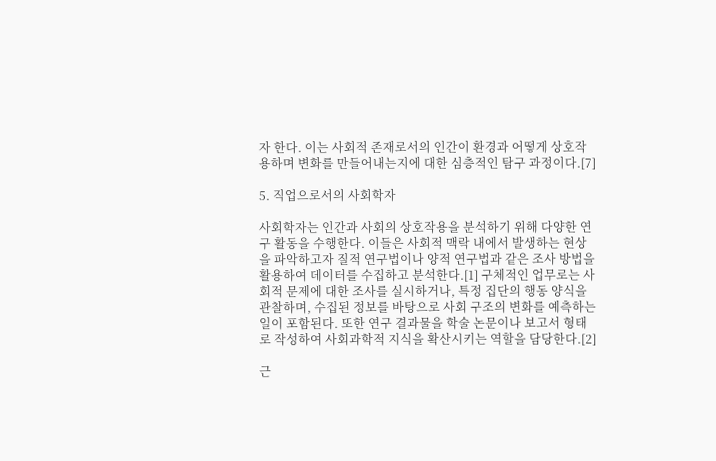자 한다. 이는 사회적 존재로서의 인간이 환경과 어떻게 상호작용하며 변화를 만들어내는지에 대한 심층적인 탐구 과정이다.[7]

5. 직업으로서의 사회학자

사회학자는 인간과 사회의 상호작용을 분석하기 위해 다양한 연구 활동을 수행한다. 이들은 사회적 맥락 내에서 발생하는 현상을 파악하고자 질적 연구법이나 양적 연구법과 같은 조사 방법을 활용하여 데이터를 수집하고 분석한다.[1] 구체적인 업무로는 사회적 문제에 대한 조사를 실시하거나, 특정 집단의 행동 양식을 관찰하며, 수집된 정보를 바탕으로 사회 구조의 변화를 예측하는 일이 포함된다. 또한 연구 결과물을 학술 논문이나 보고서 형태로 작성하여 사회과학적 지식을 확산시키는 역할을 담당한다.[2]

근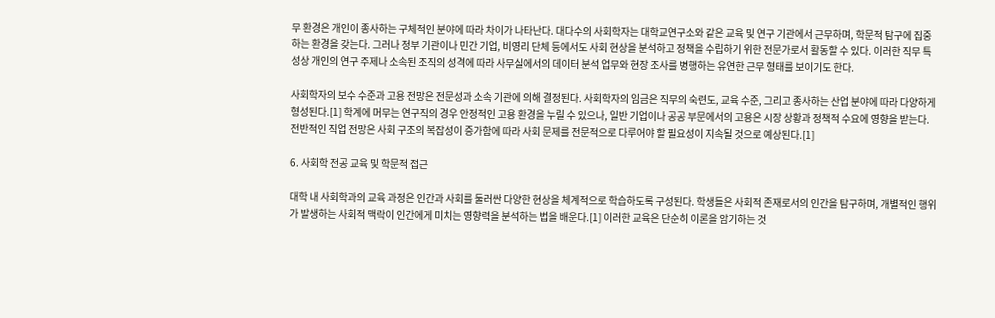무 환경은 개인이 종사하는 구체적인 분야에 따라 차이가 나타난다. 대다수의 사회학자는 대학교연구소와 같은 교육 및 연구 기관에서 근무하며, 학문적 탐구에 집중하는 환경을 갖는다. 그러나 정부 기관이나 민간 기업, 비영리 단체 등에서도 사회 현상을 분석하고 정책을 수립하기 위한 전문가로서 활동할 수 있다. 이러한 직무 특성상 개인의 연구 주제나 소속된 조직의 성격에 따라 사무실에서의 데이터 분석 업무와 현장 조사를 병행하는 유연한 근무 형태를 보이기도 한다.

사회학자의 보수 수준과 고용 전망은 전문성과 소속 기관에 의해 결정된다. 사회학자의 임금은 직무의 숙련도, 교육 수준, 그리고 종사하는 산업 분야에 따라 다양하게 형성된다.[1] 학계에 머무는 연구직의 경우 안정적인 고용 환경을 누릴 수 있으나, 일반 기업이나 공공 부문에서의 고용은 시장 상황과 정책적 수요에 영향을 받는다. 전반적인 직업 전망은 사회 구조의 복잡성이 증가함에 따라 사회 문제를 전문적으로 다루어야 할 필요성이 지속될 것으로 예상된다.[1]

6. 사회학 전공 교육 및 학문적 접근

대학 내 사회학과의 교육 과정은 인간과 사회를 둘러싼 다양한 현상을 체계적으로 학습하도록 구성된다. 학생들은 사회적 존재로서의 인간을 탐구하며, 개별적인 행위가 발생하는 사회적 맥락이 인간에게 미치는 영향력을 분석하는 법을 배운다.[1] 이러한 교육은 단순히 이론을 암기하는 것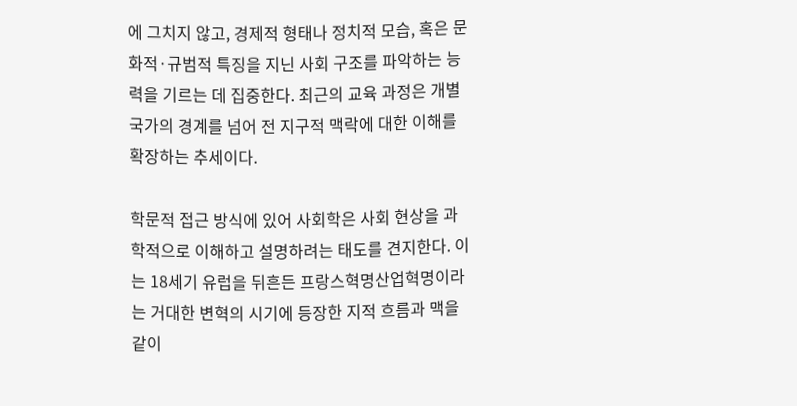에 그치지 않고, 경제적 형태나 정치적 모습, 혹은 문화적·규범적 특징을 지닌 사회 구조를 파악하는 능력을 기르는 데 집중한다. 최근의 교육 과정은 개별 국가의 경계를 넘어 전 지구적 맥락에 대한 이해를 확장하는 추세이다.

학문적 접근 방식에 있어 사회학은 사회 현상을 과학적으로 이해하고 설명하려는 태도를 견지한다. 이는 18세기 유럽을 뒤흔든 프랑스혁명산업혁명이라는 거대한 변혁의 시기에 등장한 지적 흐름과 맥을 같이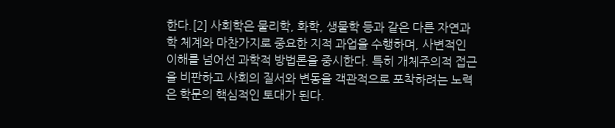한다.[2] 사회학은 물리학, 화학, 생물학 등과 같은 다른 자연과학 체계와 마찬가지로 중요한 지적 과업을 수행하며, 사변적인 이해를 넘어선 과학적 방법론을 중시한다. 특히 개체주의적 접근을 비판하고 사회의 질서와 변동을 객관적으로 포착하려는 노력은 학문의 핵심적인 토대가 된다.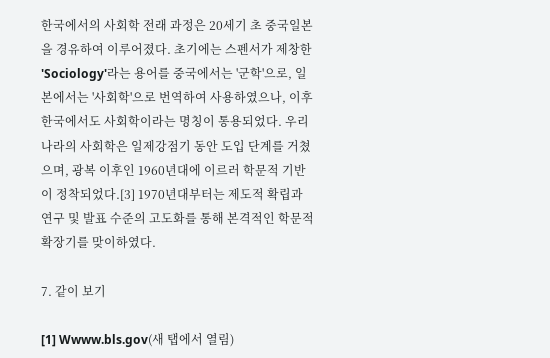한국에서의 사회학 전래 과정은 20세기 초 중국일본을 경유하여 이루어졌다. 초기에는 스펜서가 제창한 'Sociology'라는 용어를 중국에서는 '군학'으로, 일본에서는 '사회학'으로 번역하여 사용하였으나, 이후 한국에서도 사회학이라는 명칭이 통용되었다. 우리나라의 사회학은 일제강점기 동안 도입 단계를 거쳤으며, 광복 이후인 1960년대에 이르러 학문적 기반이 정착되었다.[3] 1970년대부터는 제도적 확립과 연구 및 발표 수준의 고도화를 통해 본격적인 학문적 확장기를 맞이하였다.

7. 같이 보기

[1] Wwww.bls.gov(새 탭에서 열림)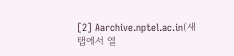[2] Aarchive.nptel.ac.in(새 탭에서 열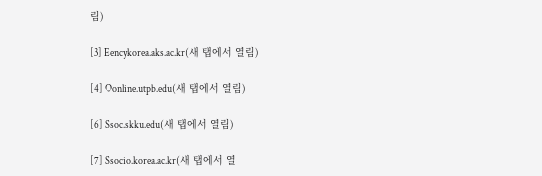림)

[3] Eencykorea.aks.ac.kr(새 탭에서 열림)

[4] Oonline.utpb.edu(새 탭에서 열림)

[6] Ssoc.skku.edu(새 탭에서 열림)

[7] Ssocio.korea.ac.kr(새 탭에서 열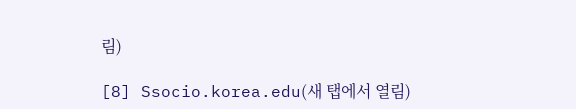림)

[8] Ssocio.korea.edu(새 탭에서 열림)